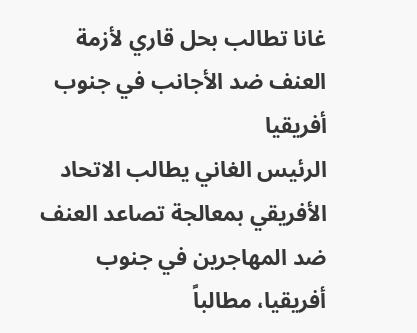غانا تطالب بحل قاري لأزمة العنف ضد الأجانب في جنوب أفريقيا
الرئيس الغاني يطالب الاتحاد الأفريقي بمعالجة تصاعد العنف ضد المهاجرين في جنوب أفريقيا، مطالباً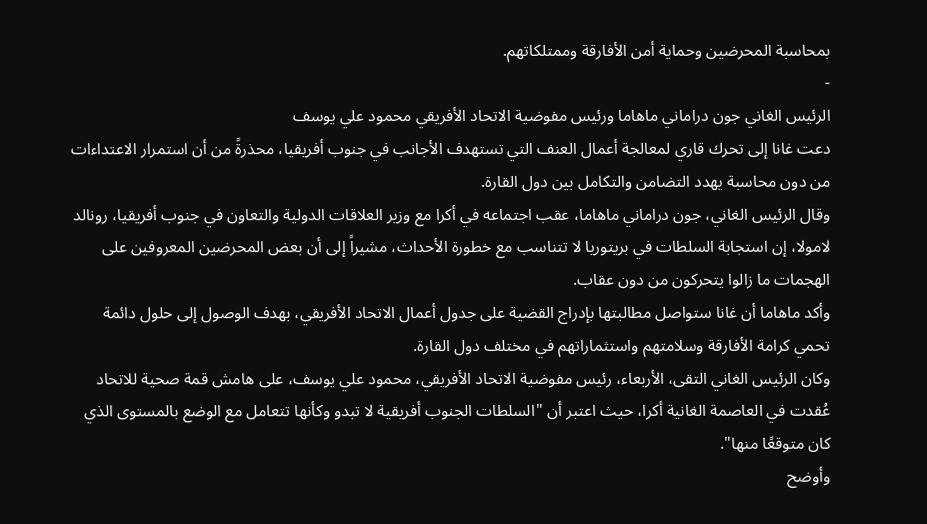بمحاسبة المحرضين وحماية أمن الأفارقة وممتلكاتهم.
-
الرئيس الغاني جون دراماني ماهاما ورئيس مفوضية الاتحاد الأفريقي محمود علي يوسف
دعت غانا إلى تحرك قاري لمعالجة أعمال العنف التي تستهدف الأجانب في جنوب أفريقيا، محذرةً من أن استمرار الاعتداءات من دون محاسبة يهدد التضامن والتكامل بين دول القارة.
وقال الرئيس الغاني، جون دراماني ماهاما، عقب اجتماعه في أكرا مع وزير العلاقات الدولية والتعاون في جنوب أفريقيا، رونالد لامولا، إن استجابة السلطات في بريتوريا لا تتناسب مع خطورة الأحداث، مشيراً إلى أن بعض المحرضين المعروفين على الهجمات ما زالوا يتحركون من دون عقاب.
وأكد ماهاما أن غانا ستواصل مطالبتها بإدراج القضية على جدول أعمال الاتحاد الأفريقي، بهدف الوصول إلى حلول دائمة تحمي كرامة الأفارقة وسلامتهم واستثماراتهم في مختلف دول القارة.
وكان الرئيس الغاني التقى، الأربعاء، رئيس مفوضية الاتحاد الأفريقي، محمود علي يوسف، على هامش قمة صحية للاتحاد عُقدت في العاصمة الغانية أكرا، حيث اعتبر أن "السلطات الجنوب أفريقية لا تبدو وكأنها تتعامل مع الوضع بالمستوى الذي كان متوقعًا منها".
وأوضح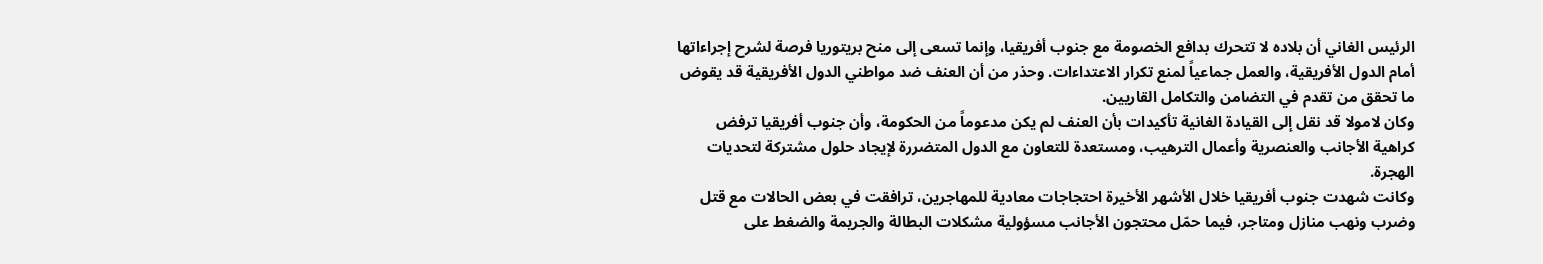الرئيس الغاني أن بلاده لا تتحرك بدافع الخصومة مع جنوب أفريقيا، وإنما تسعى إلى منح بريتوريا فرصة لشرح إجراءاتها أمام الدول الأفريقية، والعمل جماعياً لمنع تكرار الاعتداءات. وحذر من أن العنف ضد مواطني الدول الأفريقية قد يقوض ما تحقق من تقدم في التضامن والتكامل القاريين.
وكان لامولا قد نقل إلى القيادة الغانية تأكيدات بأن العنف لم يكن مدعوماً من الحكومة، وأن جنوب أفريقيا ترفض كراهية الأجانب والعنصرية وأعمال الترهيب، ومستعدة للتعاون مع الدول المتضررة لإيجاد حلول مشتركة لتحديات الهجرة.
وكانت شهدت جنوب أفريقيا خلال الأشهر الأخيرة احتجاجات معادية للمهاجرين، ترافقت في بعض الحالات مع قتل وضرب ونهب منازل ومتاجر، فيما حمّل محتجون الأجانب مسؤولية مشكلات البطالة والجريمة والضغط على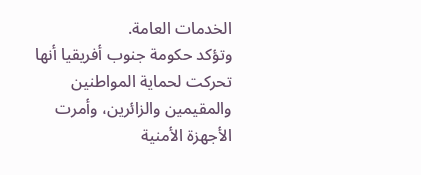الخدمات العامة.
وتؤكد حكومة جنوب أفريقيا أنها تحركت لحماية المواطنين والمقيمين والزائرين، وأمرت الأجهزة الأمنية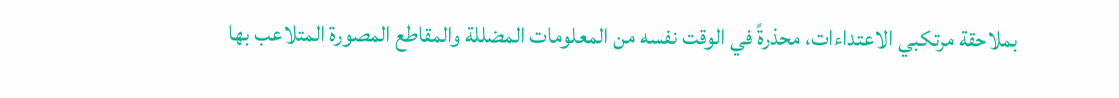بملاحقة مرتكبي الاعتداءات، محذرةً في الوقت نفسه من المعلومات المضللة والمقاطع المصورة المتلاعب بها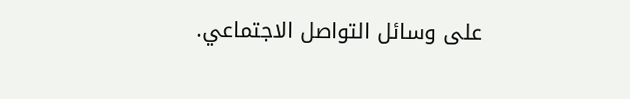على وسائل التواصل الاجتماعي.